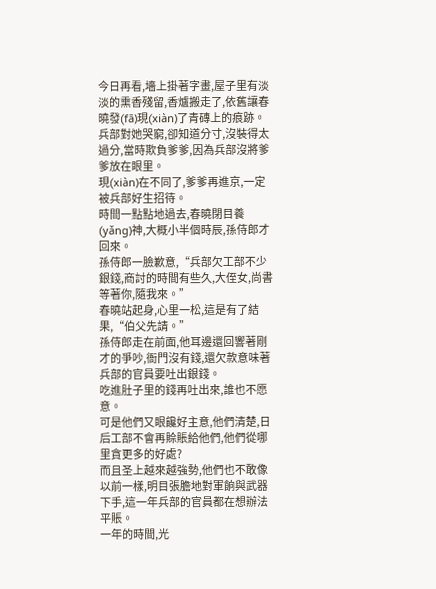今日再看,墻上掛著字畫,屋子里有淡淡的熏香殘留,香爐搬走了,依舊讓春曉發(fā)現(xiàn)了青磚上的痕跡。
兵部對她哭窮,卻知道分寸,沒裝得太過分,當時欺負爹爹,因為兵部沒將爹爹放在眼里。
現(xiàn)在不同了,爹爹再進京,一定被兵部好生招待。
時間一點點地過去,春曉閉目養(yǎng)神,大概小半個時辰,孫侍郎才回來。
孫侍郎一臉歉意,“兵部欠工部不少銀錢,商討的時間有些久,大侄女,尚書等著你,隨我來。”
春曉站起身,心里一松,這是有了結果,“伯父先請。”
孫侍郎走在前面,他耳邊還回響著剛才的爭吵,衙門沒有錢,還欠款意味著兵部的官員要吐出銀錢。
吃進肚子里的錢再吐出來,誰也不愿意。
可是他們又眼饞好主意,他們清楚,日后工部不會再賒賬給他們,他們從哪里貪更多的好處?
而且圣上越來越強勢,他們也不敢像以前一樣,明目張膽地對軍餉與武器下手,這一年兵部的官員都在想辦法平賬。
一年的時間,光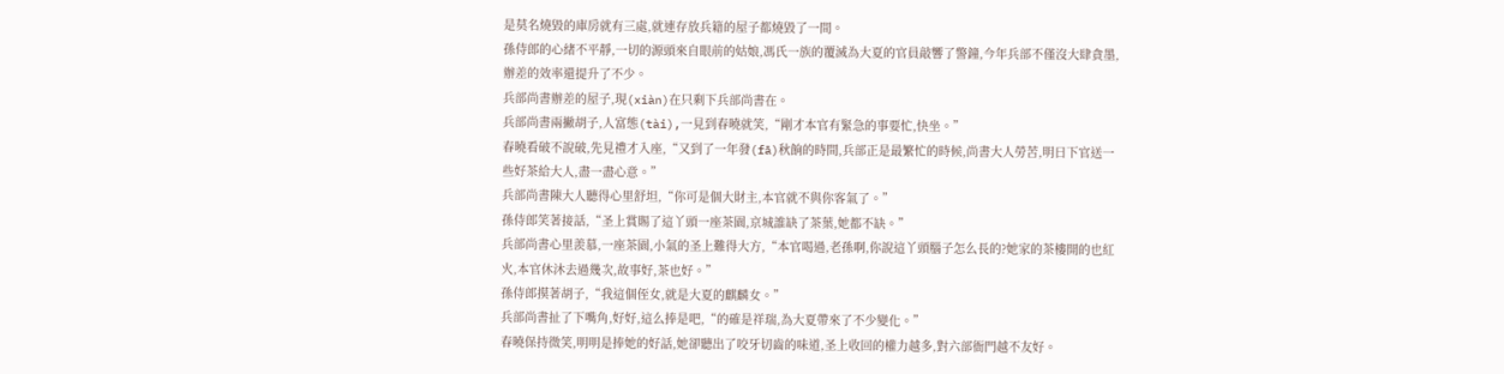是莫名燒毀的庫房就有三處,就連存放兵籍的屋子都燒毀了一間。
孫侍郎的心緒不平靜,一切的源頭來自眼前的姑娘,馮氏一族的覆滅為大夏的官員敲響了警鐘,今年兵部不僅沒大肆貪墨,辦差的效率還提升了不少。
兵部尚書辦差的屋子,現(xiàn)在只剩下兵部尚書在。
兵部尚書兩撇胡子,人富態(tài),一見到春曉就笑,“剛才本官有緊急的事要忙,快坐。”
春曉看破不說破,先見禮才入座,“又到了一年發(fā)秋餉的時間,兵部正是最繁忙的時候,尚書大人勞苦,明日下官送一些好茶給大人,盡一盡心意。”
兵部尚書陳大人聽得心里舒坦,“你可是個大財主,本官就不與你客氣了。”
孫侍郎笑著接話,“圣上賞賜了這丫頭一座茶園,京城誰缺了茶葉,她都不缺。”
兵部尚書心里羨慕,一座茶園,小氣的圣上難得大方,“本官喝過,老孫啊,你說這丫頭腦子怎么長的?她家的茶樓開的也紅火,本官休沐去過幾次,故事好,茶也好。”
孫侍郎摸著胡子,“我這個侄女,就是大夏的麒麟女。”
兵部尚書扯了下嘴角,好好,這么捧是吧,“的確是祥瑞,為大夏帶來了不少變化。”
春曉保持微笑,明明是捧她的好話,她卻聽出了咬牙切齒的味道,圣上收回的權力越多,對六部衙門越不友好。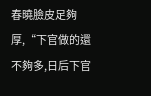春曉臉皮足夠厚,“下官做的還不夠多,日后下官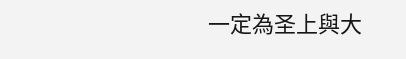一定為圣上與大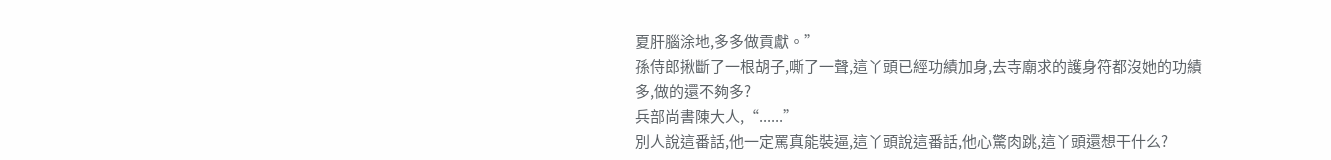夏肝腦涂地,多多做貢獻。”
孫侍郎揪斷了一根胡子,嘶了一聲,這丫頭已經功績加身,去寺廟求的護身符都沒她的功績多,做的還不夠多?
兵部尚書陳大人,“......”
別人說這番話,他一定罵真能裝逼,這丫頭說這番話,他心驚肉跳,這丫頭還想干什么?